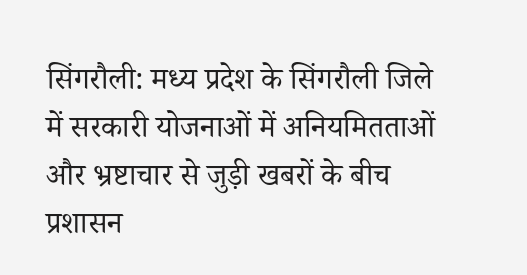सिंगरौली: मध्य प्रदेश के सिंगरौली जिले में सरकारी योजनाओं में अनियमितताओं और भ्रष्टाचार से जुड़ी खबरों के बीच प्रशासन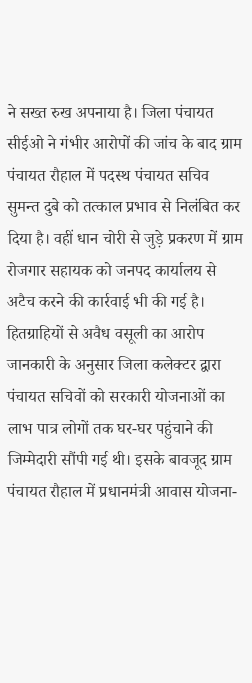ने सख्त रुख अपनाया है। जिला पंचायत सीईओ ने गंभीर आरोपों की जांच के बाद ग्राम पंचायत रौहाल में पदस्थ पंचायत सचिव सुमन्त दुबे को तत्काल प्रभाव से निलंबित कर दिया है। वहीं धान चोरी से जुड़े प्रकरण में ग्राम रोजगार सहायक को जनपद कार्यालय से अटैच करने की कार्रवाई भी की गई है।
हितग्राहियों से अवैध वसूली का आरोप
जानकारी के अनुसार जिला कलेक्टर द्वारा पंचायत सचिवों को सरकारी योजनाओं का लाभ पात्र लोगों तक घर-घर पहुंचाने की जिम्मेदारी सौंपी गई थी। इसके बावजूद ग्राम पंचायत रौहाल में प्रधानमंत्री आवास योजना-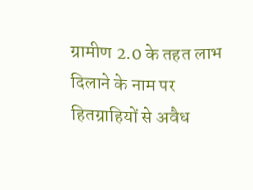ग्रामीण 2.0 के तहत लाभ दिलाने के नाम पर हितग्राहियों से अवैध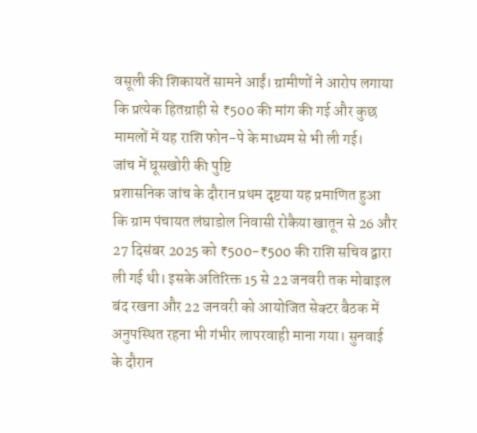वसूली की शिकायतें सामने आईं। ग्रामीणों ने आरोप लगाया कि प्रत्येक हितग्राही से ₹500 की मांग की गई और कुछ मामलों में यह राशि फोन-पे के माध्यम से भी ली गई।
जांच में घूसखोरी की पुष्टि
प्रशासनिक जांच के दौरान प्रथम दृष्टया यह प्रमाणित हुआ कि ग्राम पंचायत लंघाडोल निवासी रोकैया खातून से 26 और 27 दिसंबर 2025 को ₹500-₹500 की राशि सचिव द्वारा ली गई थी। इसके अतिरिक्त 15 से 22 जनवरी तक मोबाइल बंद रखना और 22 जनवरी को आयोजित सेक्टर बैठक में अनुपस्थित रहना भी गंभीर लापरवाही माना गया। सुनवाई के दौरान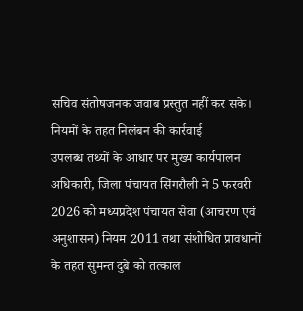सचिव संतोषजनक जवाब प्रस्तुत नहीं कर सके।
नियमों के तहत निलंबन की कार्रवाई
उपलब्ध तथ्यों के आधार पर मुख्य कार्यपालन अधिकारी, जिला पंचायत सिंगरौली ने 5 फरवरी 2026 को मध्यप्रदेश पंचायत सेवा (आचरण एवं अनुशासन) नियम 2011 तथा संशोधित प्रावधानों के तहत सुमन्त दुबे को तत्काल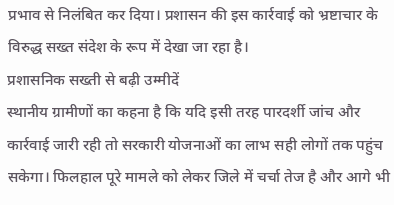प्रभाव से निलंबित कर दिया। प्रशासन की इस कार्रवाई को भ्रष्टाचार के विरुद्ध सख्त संदेश के रूप में देखा जा रहा है।
प्रशासनिक सख्ती से बढ़ी उम्मीदें
स्थानीय ग्रामीणों का कहना है कि यदि इसी तरह पारदर्शी जांच और कार्रवाई जारी रही तो सरकारी योजनाओं का लाभ सही लोगों तक पहुंच सकेगा। फिलहाल पूरे मामले को लेकर जिले में चर्चा तेज है और आगे भी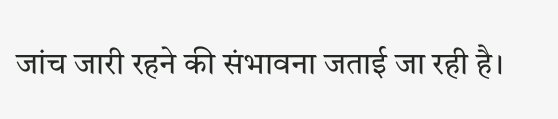जांच जारी रहने की संभावना जताई जा रही है।